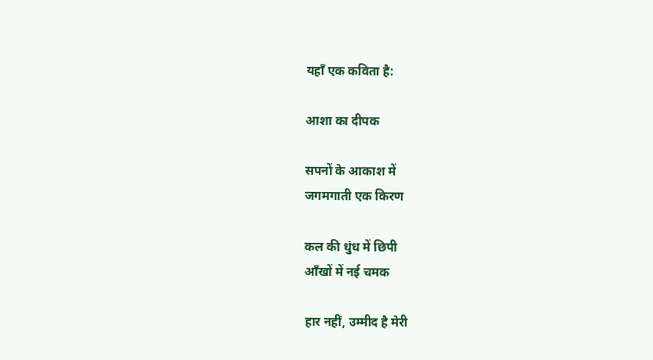यहाँ एक कविता है:

आशा का दीपक

सपनों के आकाश में
जगमगाती एक किरण

कल की धुंध में छिपी
आँखों में नई चमक

हार नहीं, उम्मीद है मेरी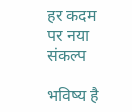हर कदम पर नया संकल्प

भविष्य है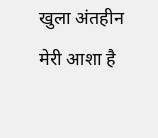खुला अंतहीन
मेरी आशा है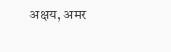अक्षय, अमर